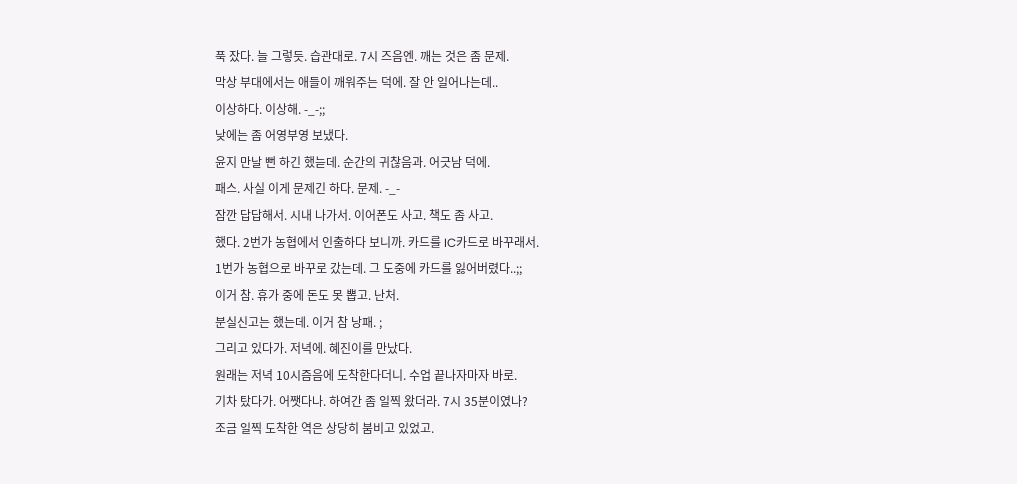푹 잤다. 늘 그렇듯. 습관대로. 7시 즈음엔. 깨는 것은 좀 문제.
막상 부대에서는 애들이 깨워주는 덕에. 잘 안 일어나는데..
이상하다. 이상해. -_-;;
낮에는 좀 어영부영 보냈다.
윤지 만날 뻔 하긴 했늗데. 순간의 귀찮음과. 어긋남 덕에.
패스. 사실 이게 문제긴 하다. 문제. -_-
잠깐 답답해서. 시내 나가서. 이어폰도 사고. 책도 좀 사고.
했다. 2번가 농협에서 인출하다 보니까. 카드를 IC카드로 바꾸래서.
1번가 농협으로 바꾸로 갔는데. 그 도중에 카드를 잃어버렸다..;;
이거 참. 휴가 중에 돈도 못 뽑고. 난처.
분실신고는 했는데. 이거 참 낭패. ;
그리고 있다가. 저녁에. 혜진이를 만났다.
원래는 저녁 10시즘음에 도착한다더니. 수업 끝나자마자 바로.
기차 탔다가. 어쨋다나. 하여간 좀 일찍 왔더라. 7시 35분이였나?
조금 일찍 도착한 역은 상당히 붐비고 있었고.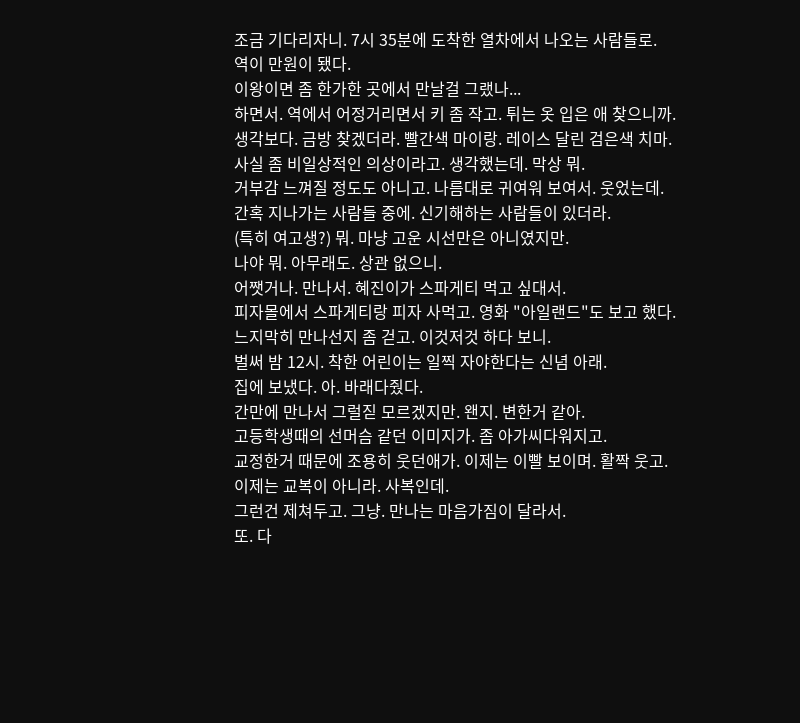조금 기다리자니. 7시 35분에 도착한 열차에서 나오는 사람들로.
역이 만원이 됐다.
이왕이면 좀 한가한 곳에서 만날걸 그랬나...
하면서. 역에서 어정거리면서 키 좀 작고. 튀는 옷 입은 애 찾으니까.
생각보다. 금방 찾겠더라. 빨간색 마이랑. 레이스 달린 검은색 치마.
사실 좀 비일상적인 의상이라고. 생각했는데. 막상 뭐.
거부감 느껴질 정도도 아니고. 나름대로 귀여워 보여서. 웃었는데.
간혹 지나가는 사람들 중에. 신기해하는 사람들이 있더라.
(특히 여고생?) 뭐. 마냥 고운 시선만은 아니였지만.
나야 뭐. 아무래도. 상관 없으니.
어쨋거나. 만나서. 혜진이가 스파게티 먹고 싶대서.
피자몰에서 스파게티랑 피자 사먹고. 영화 "아일랜드"도 보고 했다.
느지막히 만나선지 좀 걷고. 이것저것 하다 보니.
벌써 밤 12시. 착한 어린이는 일찍 자야한다는 신념 아래.
집에 보냈다. 아. 바래다줬다.
간만에 만나서 그럴짇 모르겠지만. 왠지. 변한거 같아.
고등학생때의 선머슴 같던 이미지가. 좀 아가씨다워지고.
교정한거 때문에 조용히 웃던애가. 이제는 이빨 보이며. 활짝 웃고.
이제는 교복이 아니라. 사복인데.
그런건 제쳐두고. 그냥. 만나는 마음가짐이 달라서.
또. 다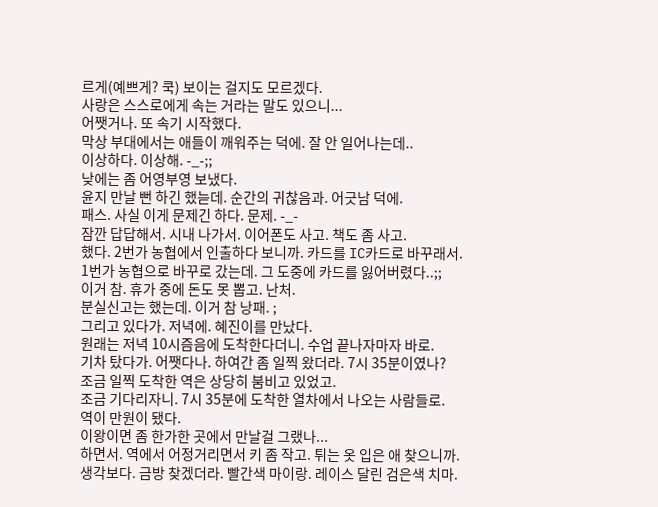르게(예쁘게? 쿡) 보이는 걸지도 모르겠다.
사랑은 스스로에게 속는 거라는 말도 있으니...
어쨋거나. 또 속기 시작했다.
막상 부대에서는 애들이 깨워주는 덕에. 잘 안 일어나는데..
이상하다. 이상해. -_-;;
낮에는 좀 어영부영 보냈다.
윤지 만날 뻔 하긴 했늗데. 순간의 귀찮음과. 어긋남 덕에.
패스. 사실 이게 문제긴 하다. 문제. -_-
잠깐 답답해서. 시내 나가서. 이어폰도 사고. 책도 좀 사고.
했다. 2번가 농협에서 인출하다 보니까. 카드를 IC카드로 바꾸래서.
1번가 농협으로 바꾸로 갔는데. 그 도중에 카드를 잃어버렸다..;;
이거 참. 휴가 중에 돈도 못 뽑고. 난처.
분실신고는 했는데. 이거 참 낭패. ;
그리고 있다가. 저녁에. 혜진이를 만났다.
원래는 저녁 10시즘음에 도착한다더니. 수업 끝나자마자 바로.
기차 탔다가. 어쨋다나. 하여간 좀 일찍 왔더라. 7시 35분이였나?
조금 일찍 도착한 역은 상당히 붐비고 있었고.
조금 기다리자니. 7시 35분에 도착한 열차에서 나오는 사람들로.
역이 만원이 됐다.
이왕이면 좀 한가한 곳에서 만날걸 그랬나...
하면서. 역에서 어정거리면서 키 좀 작고. 튀는 옷 입은 애 찾으니까.
생각보다. 금방 찾겠더라. 빨간색 마이랑. 레이스 달린 검은색 치마.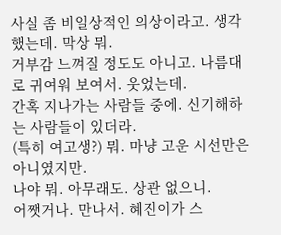사실 좀 비일상적인 의상이라고. 생각했는데. 막상 뭐.
거부감 느껴질 정도도 아니고. 나름대로 귀여워 보여서. 웃었는데.
간혹 지나가는 사람들 중에. 신기해하는 사람들이 있더라.
(특히 여고생?) 뭐. 마냥 고운 시선만은 아니였지만.
나야 뭐. 아무래도. 상관 없으니.
어쨋거나. 만나서. 혜진이가 스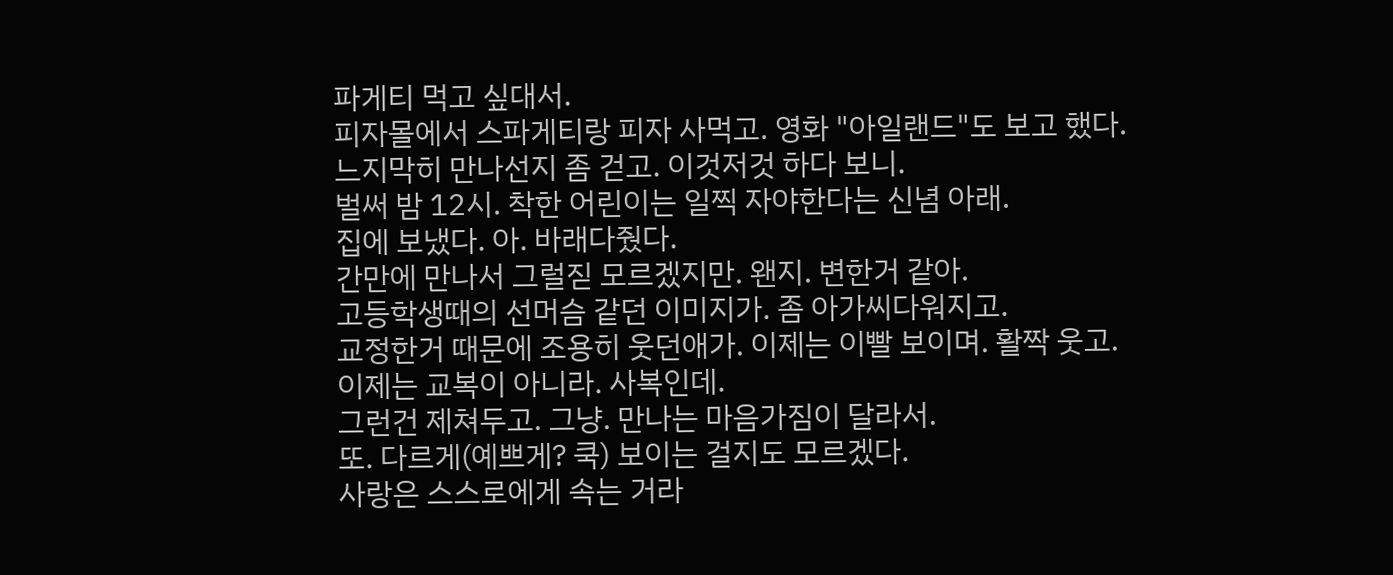파게티 먹고 싶대서.
피자몰에서 스파게티랑 피자 사먹고. 영화 "아일랜드"도 보고 했다.
느지막히 만나선지 좀 걷고. 이것저것 하다 보니.
벌써 밤 12시. 착한 어린이는 일찍 자야한다는 신념 아래.
집에 보냈다. 아. 바래다줬다.
간만에 만나서 그럴짇 모르겠지만. 왠지. 변한거 같아.
고등학생때의 선머슴 같던 이미지가. 좀 아가씨다워지고.
교정한거 때문에 조용히 웃던애가. 이제는 이빨 보이며. 활짝 웃고.
이제는 교복이 아니라. 사복인데.
그런건 제쳐두고. 그냥. 만나는 마음가짐이 달라서.
또. 다르게(예쁘게? 쿡) 보이는 걸지도 모르겠다.
사랑은 스스로에게 속는 거라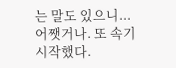는 말도 있으니...
어쨋거나. 또 속기 시작했다.